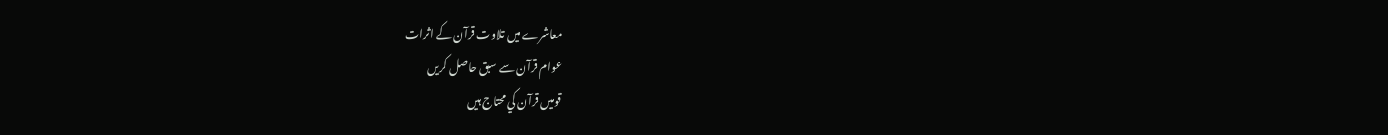معاشرے ميں تلاوت قرآن کے اثرات
عوام قرآن سے سبق حاصل کريں
قوميں قرآن کي محتاج ہيں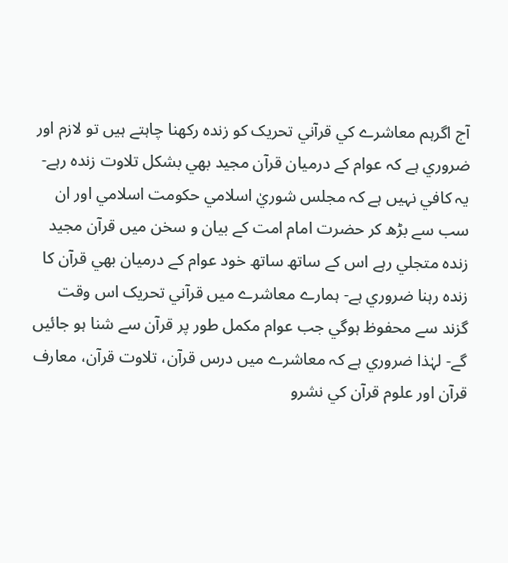آج اگرہم معاشرے کي قرآني تحريک کو زندہ رکھنا چاہتے ہيں تو لازم اور ضروري ہے کہ عوام کے درميان قرآن مجيد بھي بشکل تلاوت زندہ رہے- يہ کافي نہيں ہے کہ مجلس شوريٰ اسلامي حکومت اسلامي اور ان سب سے بڑھ کر حضرت امام امت کے بيان و سخن ميں قرآن مجيد زندہ متجلي رہے اس کے ساتھ ساتھ خود عوام کے درميان بھي قرآن کا زندہ رہنا ضروري ہے- ہمارے معاشرے ميں قرآني تحريک اس وقت گزند سے محفوظ ہوگي جب عوام مکمل طور پر قرآن سے شنا ہو جائيں گے- لہٰذا ضروري ہے کہ معاشرے ميں درس قرآن، تلاوت قرآن، معارف قرآن اور علوم قرآن کي نشرو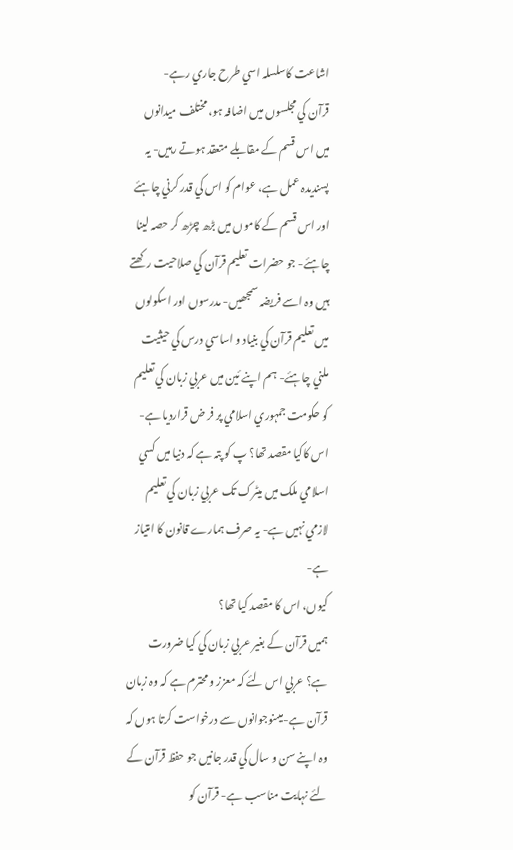اشاعت کاسلسلہ اسي طرح جاري رہے-
قرآن کي مجلسوں ميں اضافہ ہو، مختلف ميدانوں ميں اس قسم کے مقابلے متعقد ہوتے رہيں- يہ پسنديدہ عمل ہے، عوام کو اس کي قدر کرني چاہئے اور اس قسم کے کاموں ميں بڑھ چڑھ کر حصہ لينا چاہئے- جو حضرات تعليم قرآن کي صلاحيت رکھتے ہيں وہ اسے فريضہ سمجھيں- مدرسوں اور اسکولوں ميں تعليم قرآن کي بنياد و اساسي درس کي حيثيت ملني چاہئے- ہم اپنے ئين ميں عربي زبان کي تعليم کو حکومت جمہوري اسلامي پر فر ض قرارديا ہے- اس کاکيا مقصد تھا؟ پ کو پتہ ہے کہ دنيا ميں کسي اسلامي ملک ميں ميٹرک تک عربي زبان کي تعليم لازمي نہيں ہے- يہ صرف ہمارے قانون کا امتياز ہے-
کيوں، اس کا مقصد کيا تھا؟
ہميں قرآن کے بغير عربي زبان کي کيا ضرورت ہے؟ عربي اس لئے کہ معزز و محترم ہے کہ وہ زبان قرآن ہے-ميںنوجوانوں سے درخواست کرتا ہوں کہ وہ اپنے سن و سال کي قدر جانيں جو حفظ قرآن کے لئے نہايت مناسب ہے- قرآن کو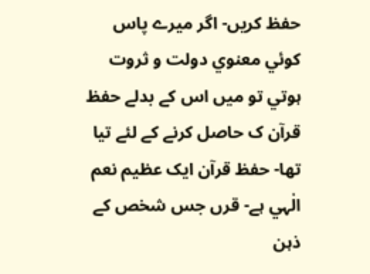حفظ کريں- اگر ميرے پاس کوئي معنوي دولت و ثروت ہوتي تو ميں اس کے بدلے حفظ قرآن ک حاصل کرنے کے لئے تيا تھا- حفظ قرآن ايک عظيم نعم الٰہي ہے- قرں جس شخص کے ذہن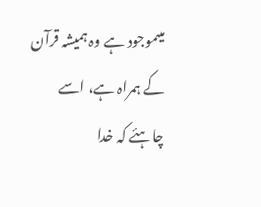ميںموجود ہے وہ ہميشہ قرآن کے ہمراہ ہے، اسے چاہئے کہ خدا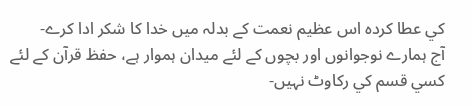کي عطا کردہ اس عظيم نعمت کے بدلہ ميں خدا کا شکر ادا کرے-
آج ہمارے نوجوانوں اور بچوں کے لئے ميدان ہموار ہے، حفظ قرآن کے لئے کسي قسم کي رکاوٹ نہيں-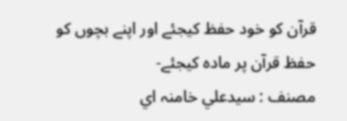قرآن کو خود حفظ کيجئے اور اپنے بچوں کو حفظ قرآن پر مادہ کيجئے-
مصنف : سيدعلي خامنہ اي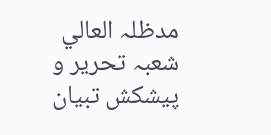مدظلہ العالي
شعبہ تحرير و پيشکش تبيان